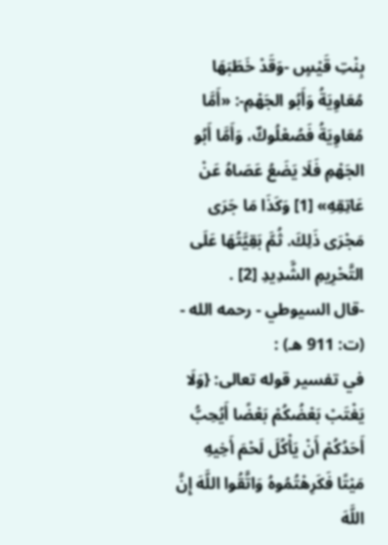بِنْتِ قَيْسٍ -وَقَدْ خَطَبَهَا مُعَاوِيَةُ وَأَبُو الجَهْمِ-: «أَمَّا مُعَاوِيَةُ فَصُعْلُوكٌ، وَأَمَّا أَبُو الجَهْمِ فَلَا يَضَعُ عَصَاهُ عَنْ عَاتِقِهِ» [1] وَكَذَا مَا جَرَى مَجْرَى ذَلِكَ. ثُمَّ بَقِيَّتُهَا عَلَى التَّحْرِيمِ الشَّدِيدِ [2] .
-قال السيوطي - رحمه الله - (ت: 911 هـ) :
في تفسير قوله تعالى: {وَلَا يَغْتَبْ بَعْضُكُمْ بَعْضًا أَيُحِبُّ أَحَدُكُمْ أَنْ يَأْكُلَ لَحْمَ أَخِيهِ مَيْتًا فَكَرِهْتُمُوهُ وَاتَّقُوا اللَّهَ إِنَّ اللَّهَ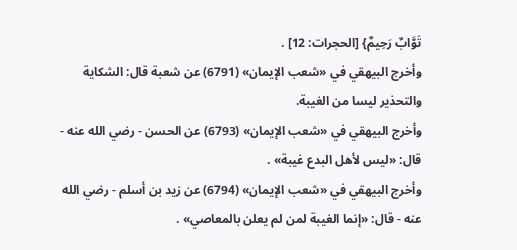تَوَّابٌ رَحِيمٌ} [الحجرات: 12] .
وأخرج البيهقي في «شعب الإيمان» (6791) عن شعبة قال: الشكاية والتحذير ليسا من الغيبة.
وأخرج البيهقي في «شعب الإيمان» (6793) عن الحسن - رضي الله عنه - قال: «ليس لأهل البدع غيبة» .
وأخرج البيهقي في «شعب الإيمان» (6794) عن زيد بن أسلم - رضي الله عنه - قال: «إنما الغيبة لمن لم يعلن بالمعاصي» .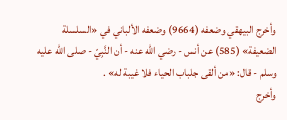وأخرج البيهقي وضعفه (9664) وضعفه الألباني في «السلسلة الضعيفة» (585) عن أنس - رضي الله عنه - أن النَّبِيّ - صلى الله عليه وسلم - قال: «من ألقى جلباب الحياء فلا غيبة له» .
وأخرج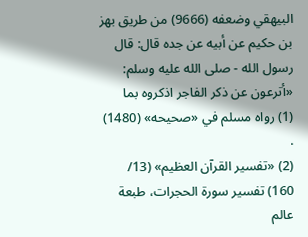البيهقي وضعفه (9666) من طريق بهز بن حكيم عن أبيه عن جده قال: قال رسول الله - صلى الله عليه وسلم: «أترعون عن ذكر الفاجر اذكروه بما
(1) رواه مسلم في «صحيحه» (1480) .
(2) «تفسير القرآن العظيم» (13/ 160) تفسير سورة الحجرات، طبعة عالم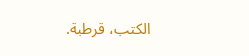الكتب، قرطبة.